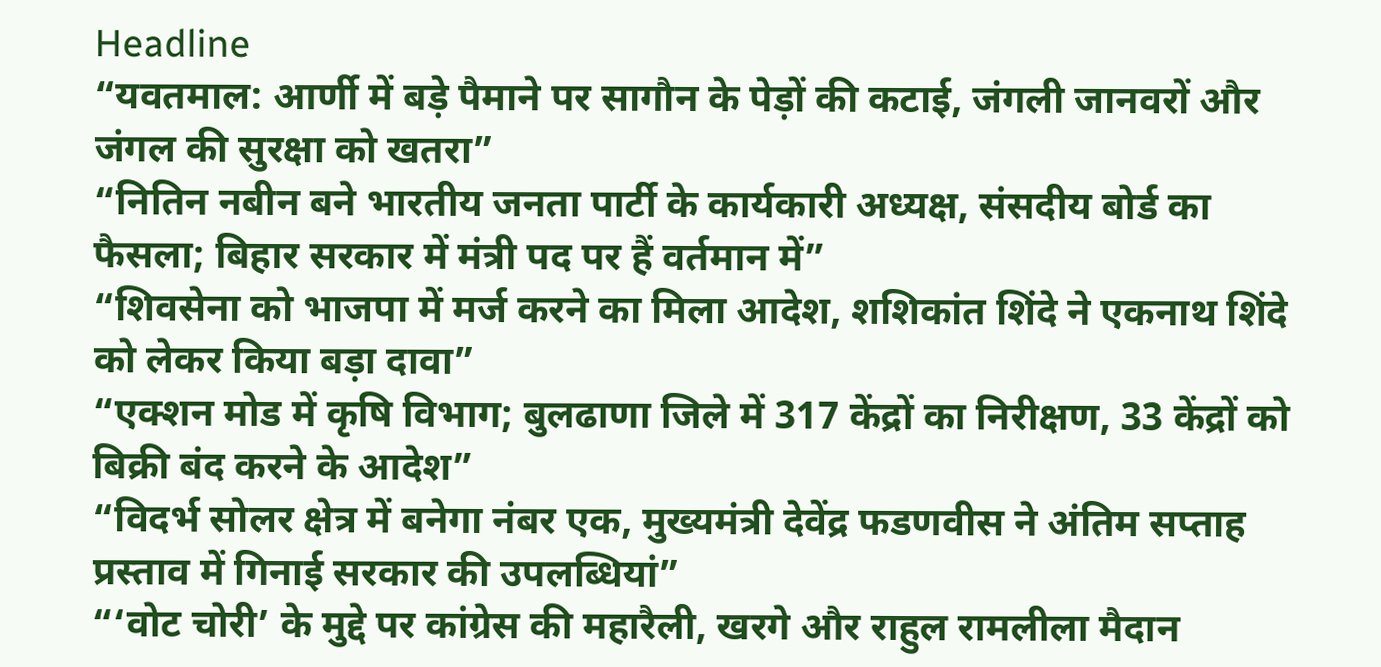Headline
“यवतमाल: आर्णी में बड़े पैमाने पर सागौन के पेड़ों की कटाई, जंगली जानवरों और जंगल की सुरक्षा को खतरा”
“नितिन नबीन बने भारतीय जनता पार्टी के कार्यकारी अध्यक्ष, संसदीय बोर्ड का फैसला; बिहार सरकार में मंत्री पद पर हैं वर्तमान में”
“शिवसेना को भाजपा में मर्ज करने का मिला आदेश, शशिकांत शिंदे ने एकनाथ शिंदे को लेकर किया बड़ा दावा”
“एक्शन मोड में कृषि विभाग; बुलढाणा जिले में 317 केंद्रों का निरीक्षण, 33 केंद्रों को बिक्री बंद करने के आदेश”
“विदर्भ सोलर क्षेत्र में बनेगा नंबर एक, मुख्यमंत्री देवेंद्र फडणवीस ने अंतिम सप्ताह प्रस्ताव में गिनाई सरकार की उपलब्धियां”
“‘वोट चोरी’ के मुद्दे पर कांग्रेस की महारैली, खरगे और राहुल रामलीला मैदान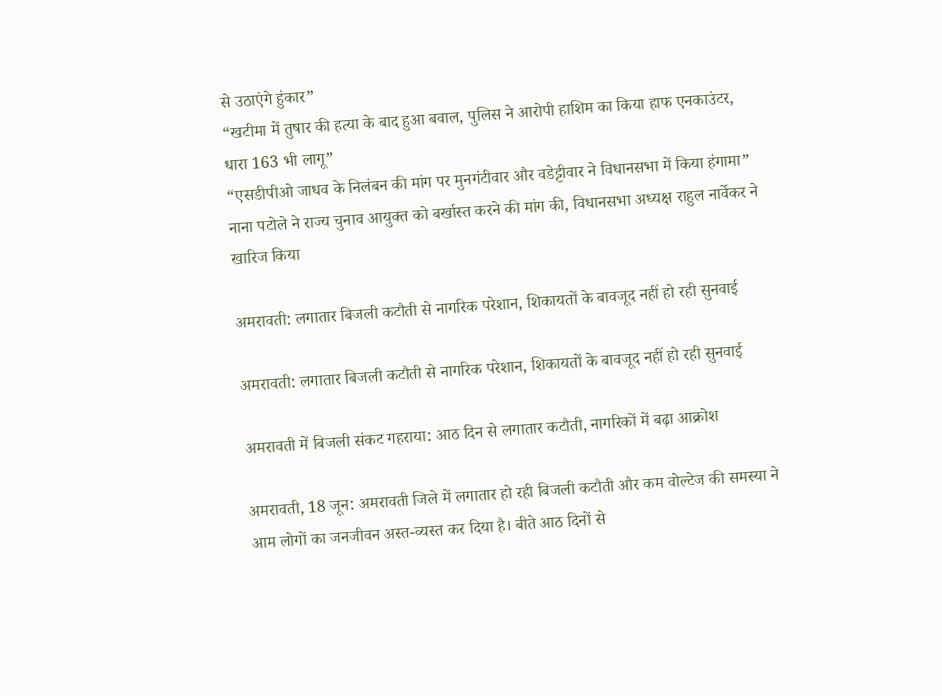से उठाएंगे हुंकार”
“खटीमा में तुषार की हत्या के बाद हुआ बवाल, पुलिस ने आरोपी हाशिम का किया हाफ एनकाउंटर, धारा 163 भी लागू”
“एसडीपीओ जाधव के निलंबन की मांग पर मुनगंटीवार और वडेट्टीवार ने विधानसभा में किया हंगामा”
नाना पटोले ने राज्य चुनाव आयुक्त को बर्खास्त करने की मांग की, विधानसभा अध्यक्ष राहुल नार्वेकर ने खारिज किया

अमरावती: लगातार बिजली कटौती से नागरिक परेशान, शिकायतों के बावजूद नहीं हो रही सुनवाई

अमरावती: लगातार बिजली कटौती से नागरिक परेशान, शिकायतों के बावजूद नहीं हो रही सुनवाई

अमरावती में बिजली संकट गहराया: आठ दिन से लगातार कटौती, नागरिकों में बढ़ा आक्रोश

अमरावती, 18 जून: अमरावती जिले में लगातार हो रही बिजली कटौती और कम वोल्टेज की समस्या ने आम लोगों का जनजीवन अस्त-व्यस्त कर दिया है। बीते आठ दिनों से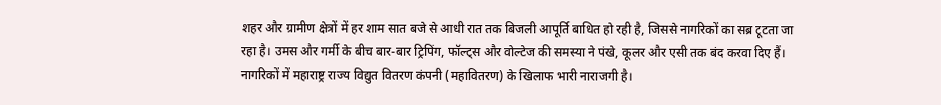शहर और ग्रामीण क्षेत्रों में हर शाम सात बजे से आधी रात तक बिजली आपूर्ति बाधित हो रही है, जिससे नागरिकों का सब्र टूटता जा रहा है। उमस और गर्मी के बीच बार-बार ट्रिपिंग, फॉल्ट्स और वोल्टेज की समस्या ने पंखे, कूलर और एसी तक बंद करवा दिए हैं। नागरिकों में महाराष्ट्र राज्य विद्युत वितरण कंपनी (महावितरण) के खिलाफ भारी नाराजगी है।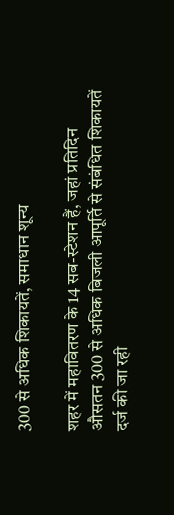300 से अधिक शिकायतें, समाधान शून्य

शहर में महावितरण के 14 सब-स्टेशन हैं, जहां प्रतिदिन औसतन 300 से अधिक बिजली आपूर्ति से संबंधित शिकायतें दर्ज की जा रही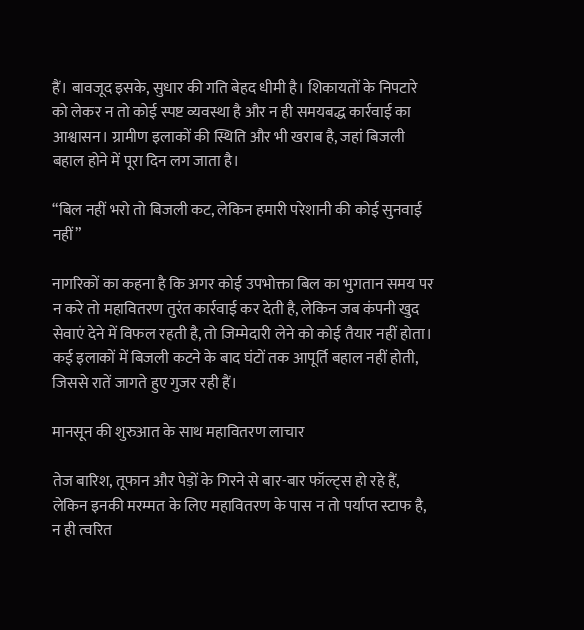हैं। बावजूद इसके, सुधार की गति बेहद धीमी है। शिकायतों के निपटारे को लेकर न तो कोई स्पष्ट व्यवस्था है और न ही समयबद्ध कार्रवाई का आश्वासन। ग्रामीण इलाकों की स्थिति और भी खराब है, जहां बिजली बहाल होने में पूरा दिन लग जाता है।

“बिल नहीं भरो तो बिजली कट, लेकिन हमारी परेशानी की कोई सुनवाई नहीं”

नागरिकों का कहना है कि अगर कोई उपभोक्ता बिल का भुगतान समय पर न करे तो महावितरण तुरंत कार्रवाई कर देती है, लेकिन जब कंपनी खुद सेवाएं देने में विफल रहती है, तो जिम्मेदारी लेने को कोई तैयार नहीं होता। कई इलाकों में बिजली कटने के बाद घंटों तक आपूर्ति बहाल नहीं होती, जिससे रातें जागते हुए गुजर रही हैं।

मानसून की शुरुआत के साथ महावितरण लाचार

तेज बारिश, तूफान और पेड़ों के गिरने से बार-बार फॉल्ट्स हो रहे हैं, लेकिन इनकी मरम्मत के लिए महावितरण के पास न तो पर्याप्त स्टाफ है, न ही त्वरित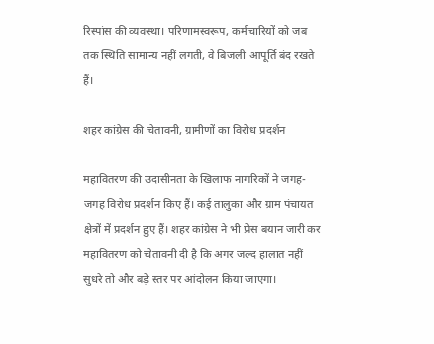रिस्पांस की व्यवस्था। परिणामस्वरूप, कर्मचारियों को जब तक स्थिति सामान्य नहीं लगती, वे बिजली आपूर्ति बंद रखते हैं।

शहर कांग्रेस की चेतावनी, ग्रामीणों का विरोध प्रदर्शन

महावितरण की उदासीनता के खिलाफ नागरिकों ने जगह-जगह विरोध प्रदर्शन किए हैं। कई तालुका और ग्राम पंचायत क्षेत्रों में प्रदर्शन हुए हैं। शहर कांग्रेस ने भी प्रेस बयान जारी कर महावितरण को चेतावनी दी है कि अगर जल्द हालात नहीं सुधरे तो और बड़े स्तर पर आंदोलन किया जाएगा।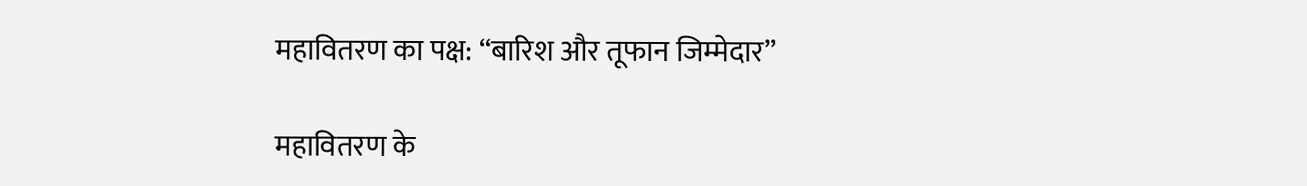महावितरण का पक्ष: “बारिश और तूफान जिम्मेदार”

महावितरण के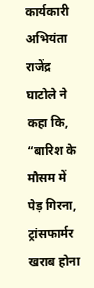कार्यकारी अभियंता राजेंद्र घाटोले ने कहा कि, “बारिश के मौसम में पेड़ गिरना, ट्रांसफार्मर खराब होना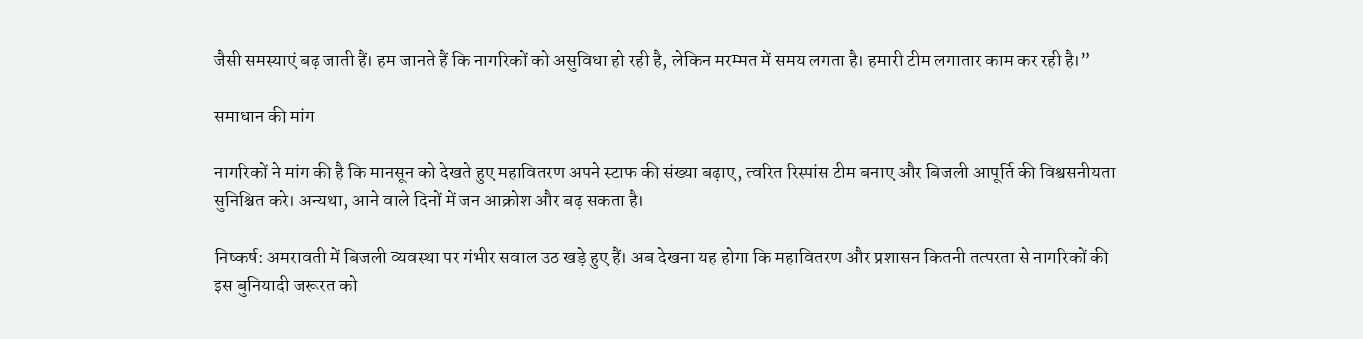जैसी समस्याएं बढ़ जाती हैं। हम जानते हैं कि नागरिकों को असुविधा हो रही है, लेकिन मरम्मत में समय लगता है। हमारी टीम लगातार काम कर रही है।”

समाधान की मांग

नागरिकों ने मांग की है कि मानसून को देखते हुए महावितरण अपने स्टाफ की संख्या बढ़ाए, त्वरित रिस्पांस टीम बनाए और बिजली आपूर्ति की विश्वसनीयता सुनिश्चित करे। अन्यथा, आने वाले दिनों में जन आक्रोश और बढ़ सकता है।

निष्कर्ष: अमरावती में बिजली व्यवस्था पर गंभीर सवाल उठ खड़े हुए हैं। अब देखना यह होगा कि महावितरण और प्रशासन कितनी तत्परता से नागरिकों की इस बुनियादी जरूरत को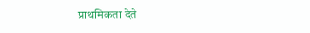प्राथमिकता देते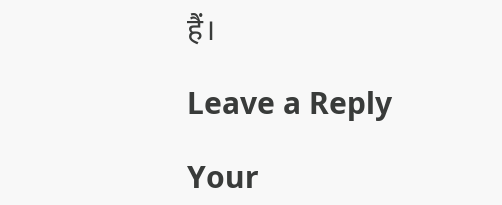हैं।

Leave a Reply

Your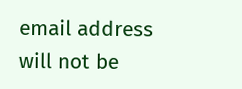email address will not be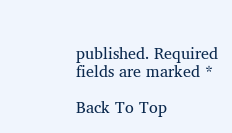published. Required fields are marked *

Back To Top